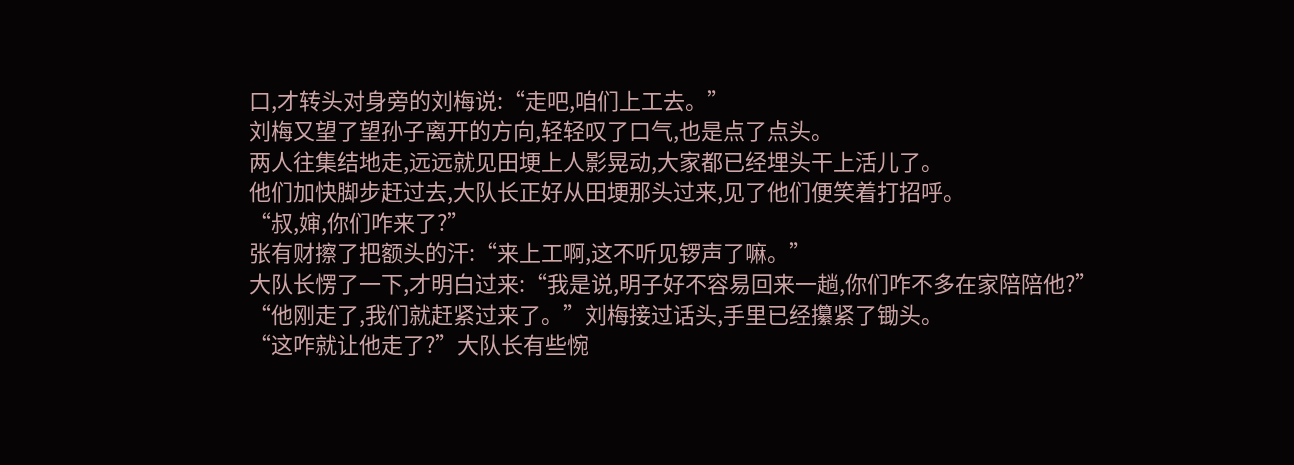口,才转头对身旁的刘梅说:“走吧,咱们上工去。”
刘梅又望了望孙子离开的方向,轻轻叹了口气,也是点了点头。
两人往集结地走,远远就见田埂上人影晃动,大家都已经埋头干上活儿了。
他们加快脚步赶过去,大队长正好从田埂那头过来,见了他们便笑着打招呼。
“叔,婶,你们咋来了?”
张有财擦了把额头的汗:“来上工啊,这不听见锣声了嘛。”
大队长愣了一下,才明白过来:“我是说,明子好不容易回来一趟,你们咋不多在家陪陪他?”
“他刚走了,我们就赶紧过来了。”刘梅接过话头,手里已经攥紧了锄头。
“这咋就让他走了?”大队长有些惋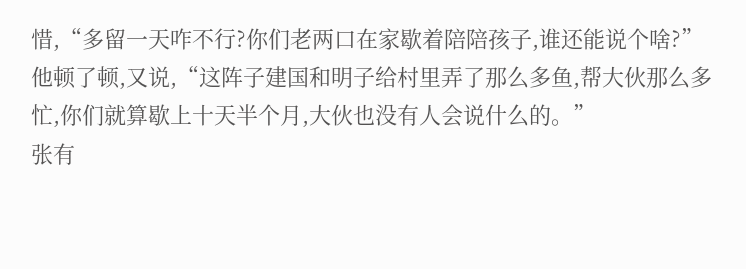惜,“多留一天咋不行?你们老两口在家歇着陪陪孩子,谁还能说个啥?”
他顿了顿,又说,“这阵子建国和明子给村里弄了那么多鱼,帮大伙那么多忙,你们就算歇上十天半个月,大伙也没有人会说什么的。”
张有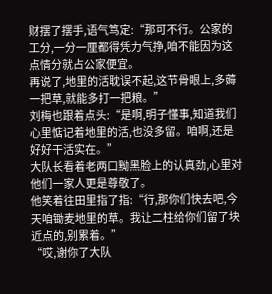财摆了摆手,语气笃定:“那可不行。公家的工分,一分一厘都得凭力气挣,咱不能因为这点情分就占公家便宜。
再说了,地里的活耽误不起,这节骨眼上,多薅一把草,就能多打一把粮。”
刘梅也跟着点头:“是啊,明子懂事,知道我们心里惦记着地里的活,也没多留。咱啊,还是好好干活实在。”
大队长看着老两口黝黑脸上的认真劲,心里对他们一家人更是尊敬了。
他笑着往田里指了指:“行,那你们快去吧,今天咱锄麦地里的草。我让二柱给你们留了块近点的,别累着。”
“哎,谢你了大队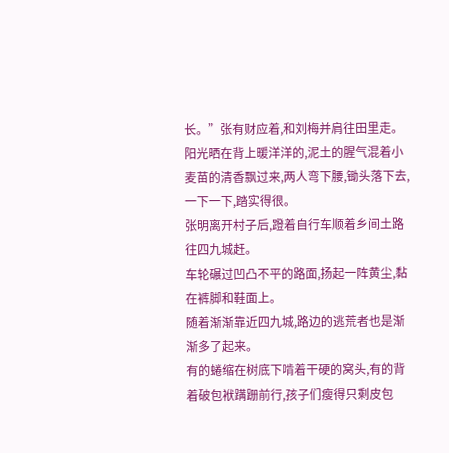长。”张有财应着,和刘梅并肩往田里走。
阳光晒在背上暖洋洋的,泥土的腥气混着小麦苗的清香飘过来,两人弯下腰,锄头落下去,一下一下,踏实得很。
张明离开村子后,蹬着自行车顺着乡间土路往四九城赶。
车轮碾过凹凸不平的路面,扬起一阵黄尘,黏在裤脚和鞋面上。
随着渐渐靠近四九城,路边的逃荒者也是渐渐多了起来。
有的蜷缩在树底下啃着干硬的窝头,有的背着破包袱蹒跚前行,孩子们瘦得只剩皮包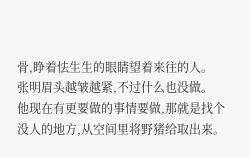骨,睁着怯生生的眼睛望着来往的人。
张明眉头越皱越紧,不过什么也没做。
他现在有更要做的事情要做,那就是找个没人的地方,从空间里将野猪给取出来。